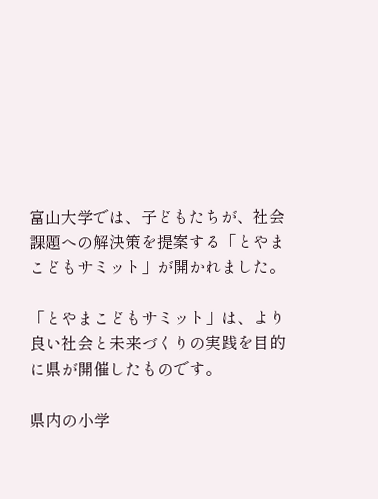富山大学では、子どもたちが、社会課題への解決策を提案する「とやまこどもサミット」が開かれました。

「とやまこどもサミット」は、より良い社会と未来づくりの実践を目的に県が開催したものです。

県内の小学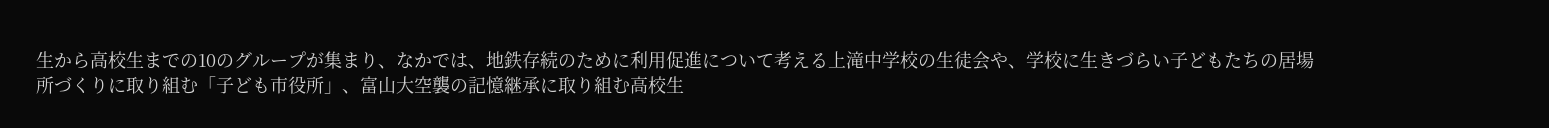生から高校生までの10のグループが集まり、なかでは、地鉄存続のために利用促進について考える上滝中学校の生徒会や、学校に生きづらい子どもたちの居場所づくりに取り組む「子ども市役所」、富山大空襲の記憶継承に取り組む高校生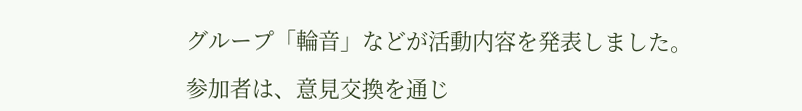グループ「輪音」などが活動内容を発表しました。

参加者は、意見交換を通じ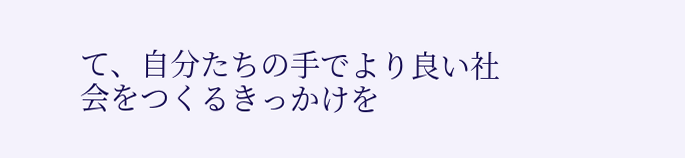て、自分たちの手でより良い社会をつくるきっかけを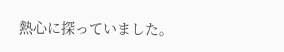熱心に探っていました。